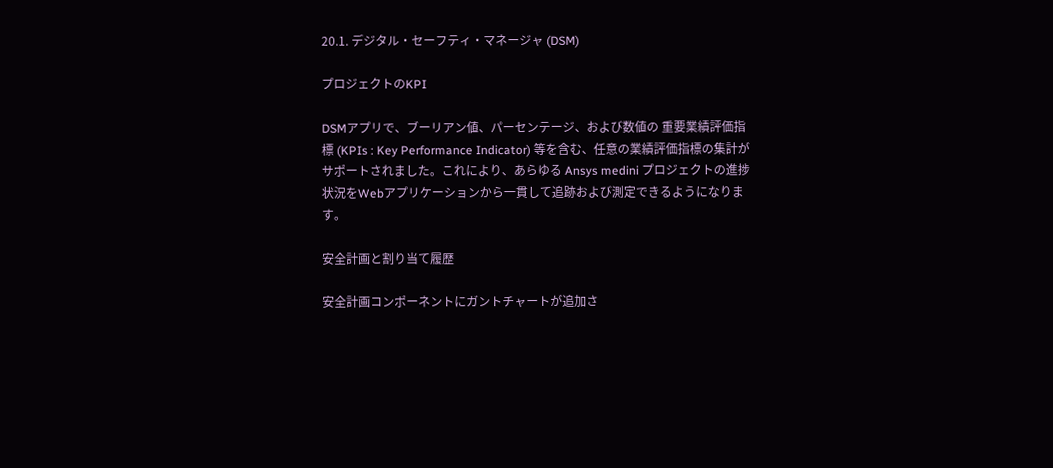20.1. デジタル・セーフティ・マネージャ (DSM)

プロジェクトのKPI

DSMアプリで、ブーリアン値、パーセンテージ、および数値の 重要業績評価指標 (KPIs : Key Performance Indicator) 等を含む、任意の業績評価指標の集計がサポートされました。これにより、あらゆる Ansys medini プロジェクトの進捗状況をWebアプリケーションから一貫して追跡および測定できるようになります。

安全計画と割り当て履歴

安全計画コンポーネントにガントチャートが追加さ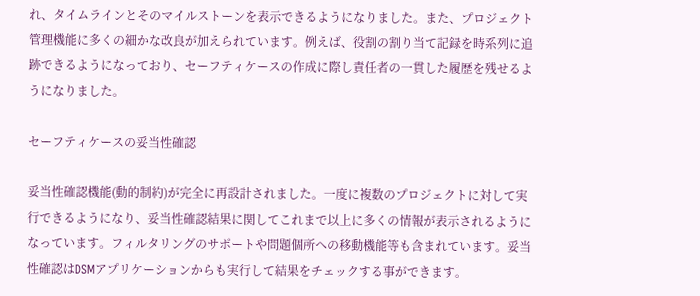れ、タイムラインとそのマイルストーンを表示できるようになりました。また、プロジェクト管理機能に多くの細かな改良が加えられています。例えば、役割の割り当て記録を時系列に追跡できるようになっており、セーフティケースの作成に際し責任者の一貫した履歴を残せるようになりました。

セーフティケースの妥当性確認

妥当性確認機能(動的制約)が完全に再設計されました。一度に複数のプロジェクトに対して実行できるようになり、妥当性確認結果に関してこれまで以上に多くの情報が表示されるようになっています。フィルタリングのサポートや問題個所への移動機能等も含まれています。妥当性確認はDSMアプリケーションからも実行して結果をチェックする事ができます。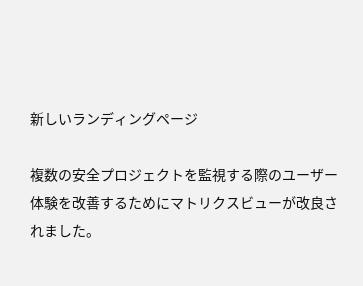新しいランディングページ

複数の安全プロジェクトを監視する際のユーザー体験を改善するためにマトリクスビューが改良されました。